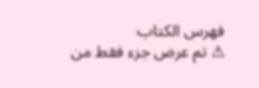فهرس الكتاب
⚠ تم عرض جزء فقط من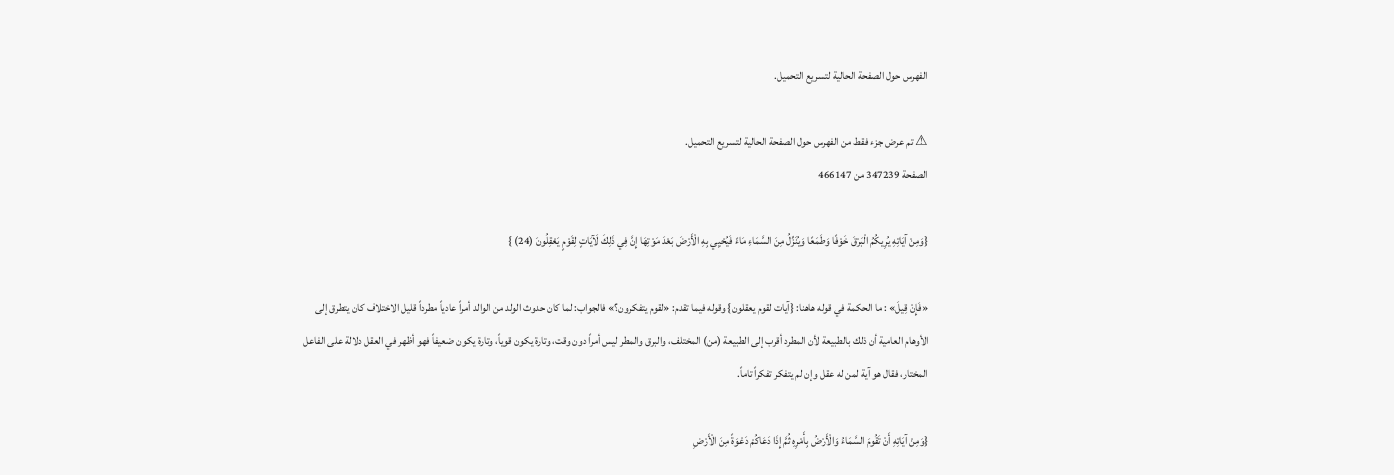الفهرس حول الصفحة الحالية لتسريع التحميل.

⚠ تم عرض جزء فقط من الفهرس حول الصفحة الحالية لتسريع التحميل.
الصفحة 347239 من 466147

{وَمِنْ آيَاتِهِ يُرِيكُمُ الْبَرْقَ خَوْفًا وَطَمَعًا وَيُنَزِّلُ مِنَ السَّمَاءِ مَاءً فَيُحْيِي بِهِ الْأَرْضَ بَعْدَ مَوْتِهَا إِنَّ فِي ذَلِكَ لَآيَاتٍ لِقَوْمٍ يَعْقِلُونَ (24) }

«فَإِنْ قِيلَ» : ما الحكمة في قوله هاهنا: {آيات لقوم يعقلون} وقوله فيما تقدم: «لقوم يتفكرون؟» فالجواب: لما كان حدوث الولد من الوالد أمراً عادياً مطرداً قليل الاختلاف كان يتطرق إلى الأوهام العامية أن ذلك بالطبيعة لأن المطرد أقرب إلى الطبيعة (من) المختلف، والبرق والمطر ليس أمراً دون وقت، وتارة يكون قوياً، وتارة يكون ضعيفاً فهو أظهر في العقل دلالة على الفاعل المختار، فقال هو آية لمن له عقل وإن لم يتفكر تفكراً تاماً.

{وَمِنْ آيَاتِهِ أَنْ تَقُومَ السَّمَاءُ وَالْأَرْضُ بِأَمْرِهِ ثُمَّ إِذَا دَعَاكُمْ دَعْوَةً مِنَ الْأَرْضِ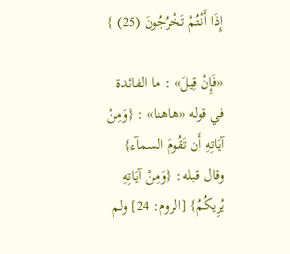إِذَا أَنْتُمْ تَخْرُجُونَ (25) }

«فَإِنْ قِيلَ» : ما الفائدة في قوله «هاهنا» : {وَمِنْ آيَاتِهِ أَن تَقُومَ السمآء} وقال قبله: {وَمِنْ آيَاتِهِ يُرِيكُمُ} [الروم: 24] ولم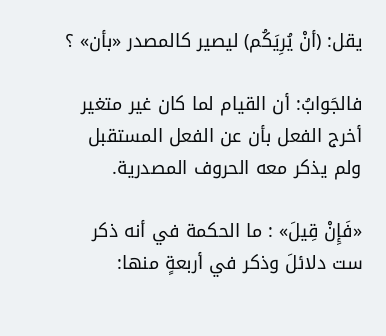يقل: (أنْ يُرِيَكُم) ليصير كالمصدر «بأن» ؟

فالجَوابُ: أن القيام لما كان غير متغير أخرج الفعل بأن عن الفعل المستقبل ولم يذكر معه الحروف المصدرية.

«فَإِنْ قِيلَ» : ما الحكمة في أنه ذكر ست دلائلَ وذكر في أربعةٍ منها: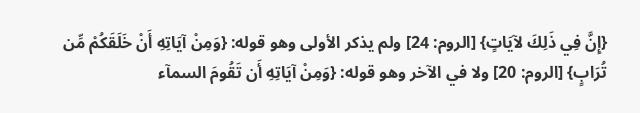{إِنَّ فِي ذَلِكَ لآيَاتٍ} [الروم: 24] ولم يذكر الأولى وهو قوله: {وَمِنْ آيَاتِهِ أَنْ خَلَقَكُمْ مِّن تُرَابٍ} [الروم: 20] ولا في الآخر وهو قوله: {وَمِنْ آيَاتِهِ أَن تَقُومَ السمآء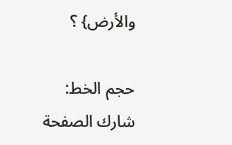والأرض} ؟

حجم الخط:
شارك الصفحة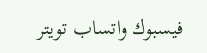فيسبوك واتساب تويتر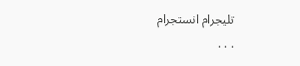تليجرام انستجرام
. . .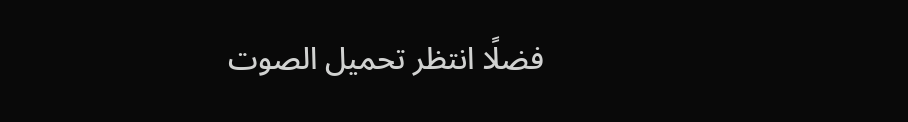فضلًا انتظر تحميل الصوت